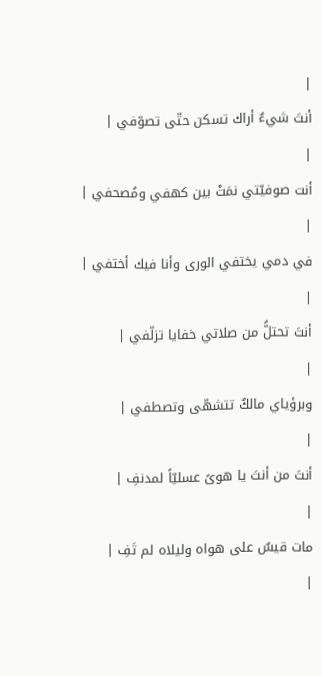|
أنتَ شيءٌ أراك تسكن حتّى تصوّفي |
|
أنت صوفيّتي نمَتْ بين كهفي ومُصحفي |
|
في دمي يختفي الورى وأنا فيك أختفي |
|
أنتَ تحتلُّ من صلاتي خفايا تزلّفي |
|
وبرؤياي مالكٌ تتشهّى وتصطفي |
|
أنتَ من أنتَ يا هوىً عسليّاً لمدنفِ |
|
مات قيسٌ على هواه وليلاه لم تَفِ |
|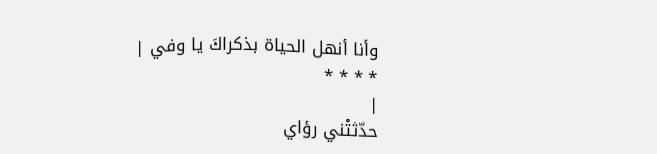وأنا أنهل الحياة بذكراكَ يا وفي |
* * * *
|
حدّثتْني رؤاي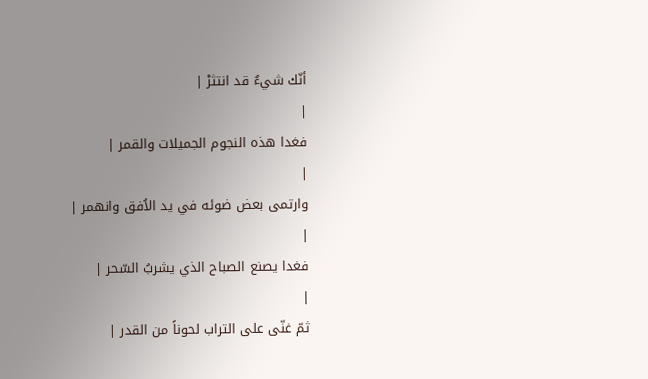أنّك شيءٌ قد انتثرْ |
|
فغدا هذه النجوم الجميلات والقمر |
|
وارتمى بعض ضوئه في يد الاُفق وانهمر |
|
فغدا يصنع الصباح الذي يشربُ السّحر |
|
ثمّ غنّى على التراب لحوناً من القدر |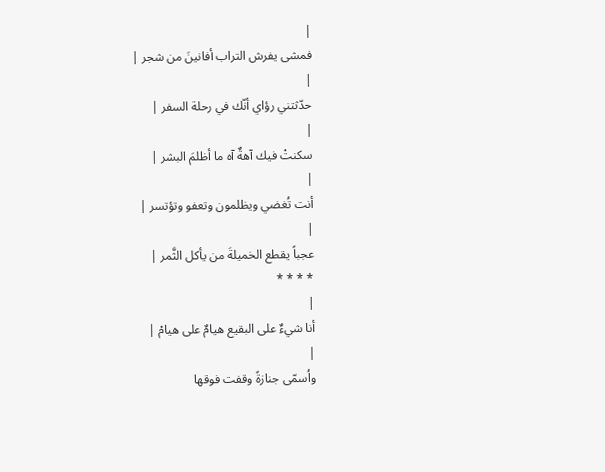|
فمشى يفرش التراب أفانينَ من شجر |
|
حدّثتني رؤاي أنّك في رحلة السفر |
|
سكنتْ فيك آهةٌ آه ما أظلمَ البشر |
|
أنت تُغضي ويظلمون وتعفو وتؤتسر |
|
عجباً يقطع الخميلةَ من يأكل الثَّمر |
* * * *
|
أنا شيءٌ على البقيع هيامٌ على هيامْ |
|
واُسمّى جنازةً وقفت فوقها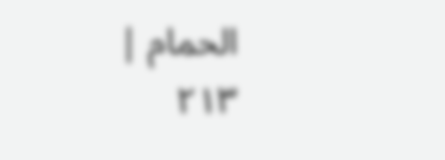الحمام |
٢١٣